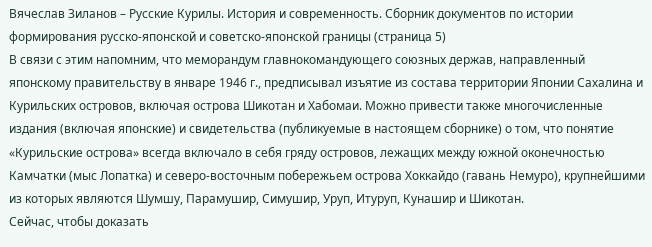Вячеслав Зиланов – Русские Курилы. История и современность. Сборник документов по истории формирования русско-японской и советско-японской границы (страница 5)
В связи с этим напомним, что меморандум главнокомандующего союзных держав, направленный японскому правительству в январе 1946 г., предписывал изъятие из состава территории Японии Сахалина и Курильских островов, включая острова Шикотан и Хабомаи. Можно привести также многочисленные издания (включая японские) и свидетельства (публикуемые в настоящем сборнике) о том, что понятие «Курильские острова» всегда включало в себя гряду островов, лежащих между южной оконечностью Камчатки (мыс Лопатка) и северо-восточным побережьем острова Хоккайдо (гавань Немуро), крупнейшими из которых являются Шумшу, Парамушир, Симушир, Уруп, Итуруп, Кунашир и Шикотан.
Сейчас, чтобы доказать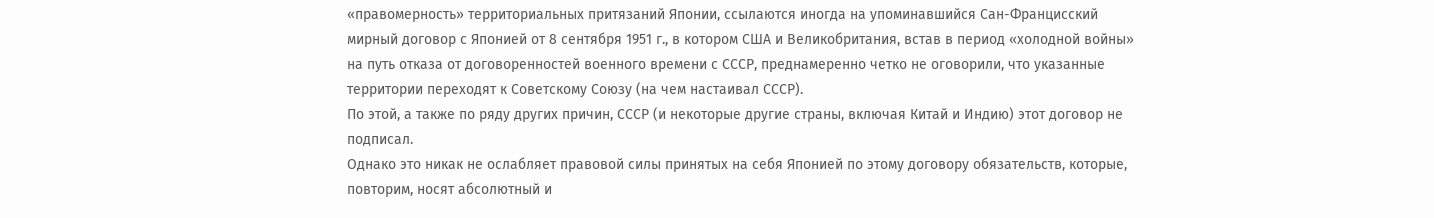«правомерность» территориальных притязаний Японии, ссылаются иногда на упоминавшийся Сан-Францисский мирный договор с Японией от 8 сентября 1951 г., в котором США и Великобритания, встав в период «холодной войны» на путь отказа от договоренностей военного времени с СССР, преднамеренно четко не оговорили, что указанные территории переходят к Советскому Союзу (на чем настаивал СССР).
По этой, а также по ряду других причин, СССР (и некоторые другие страны, включая Китай и Индию) этот договор не подписал.
Однако это никак не ослабляет правовой силы принятых на себя Японией по этому договору обязательств, которые, повторим, носят абсолютный и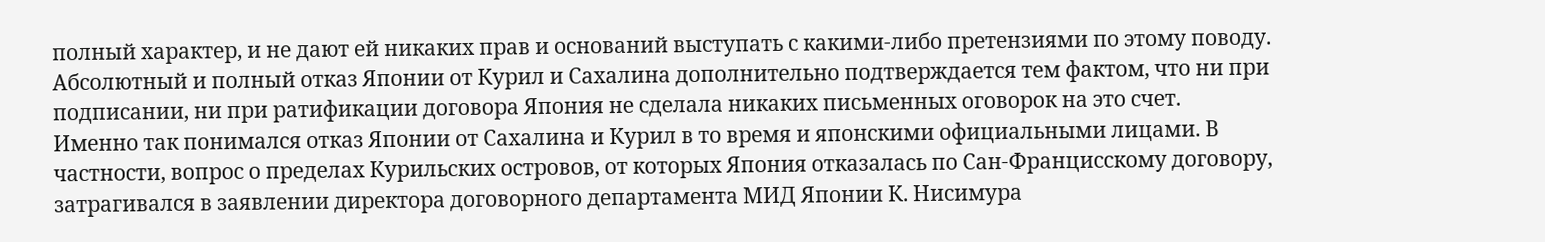полный характер, и не дают ей никаких прав и оснований выступать с какими-либо претензиями по этому поводу.
Абсолютный и полный отказ Японии от Курил и Сахалина дополнительно подтверждается тем фактом, что ни при подписании, ни при ратификации договора Япония не сделала никаких письменных оговорок на это счет.
Именно так понимался отказ Японии от Сахалина и Курил в то время и японскими официальными лицами. В частности, вопрос о пределах Курильских островов, от которых Япония отказалась по Сан-Францисскому договору, затрагивался в заявлении директора договорного департамента МИД Японии К. Нисимура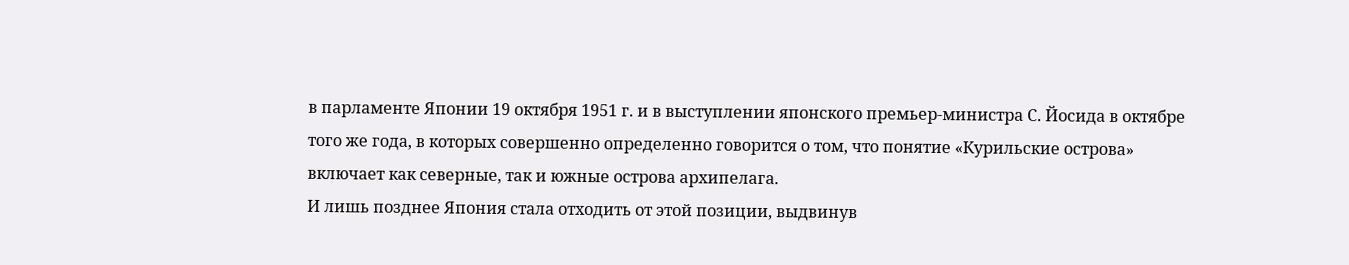в парламенте Японии 19 октября 1951 г. и в выступлении японского премьер-министра С. Йосида в октябре того же года, в которых совершенно определенно говорится о том, что понятие «Курильские острова» включает как северные, так и южные острова архипелага.
И лишь позднее Япония стала отходить от этой позиции, выдвинув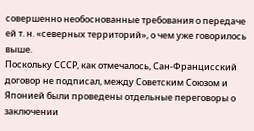совершенно необоснованные требования о передаче ей т. н. «северных территорий», о чем уже говорилось выше.
Поскольку СССР, как отмечалось, Сан-Францисский договор не подписал, между Советским Союзом и Японией были проведены отдельные переговоры о заключении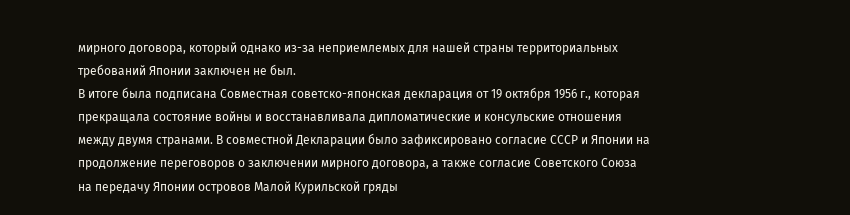мирного договора, который однако из-за неприемлемых для нашей страны территориальных требований Японии заключен не был.
В итоге была подписана Совместная советско-японская декларация от 19 октября 1956 г., которая прекращала состояние войны и восстанавливала дипломатические и консульские отношения между двумя странами. В совместной Декларации было зафиксировано согласие СССР и Японии на продолжение переговоров о заключении мирного договора, а также согласие Советского Союза на передачу Японии островов Малой Курильской гряды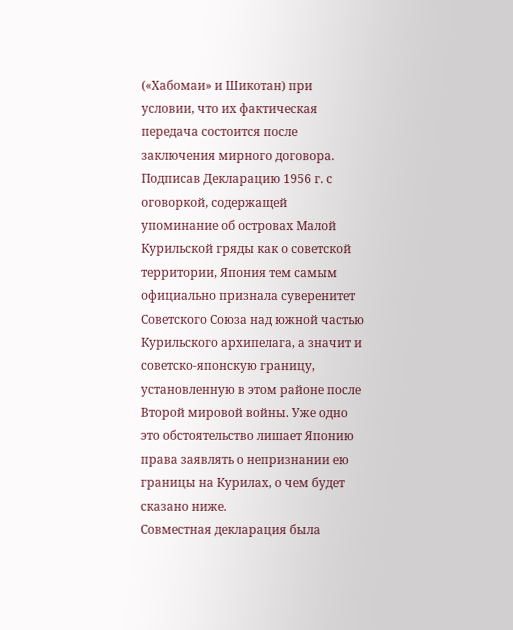(«Хабомаи» и Шикотан) при условии, что их фактическая передача состоится после заключения мирного договора.
Подписав Декларацию 1956 г. с оговоркой, содержащей упоминание об островах Малой Курильской гряды как о советской территории, Япония тем самым официально признала суверенитет Советского Союза над южной частью Курильского архипелага, а значит и советско-японскую границу, установленную в этом районе после Второй мировой войны. Уже одно это обстоятельство лишает Японию права заявлять о непризнании ею границы на Курилах, о чем будет сказано ниже.
Совместная декларация была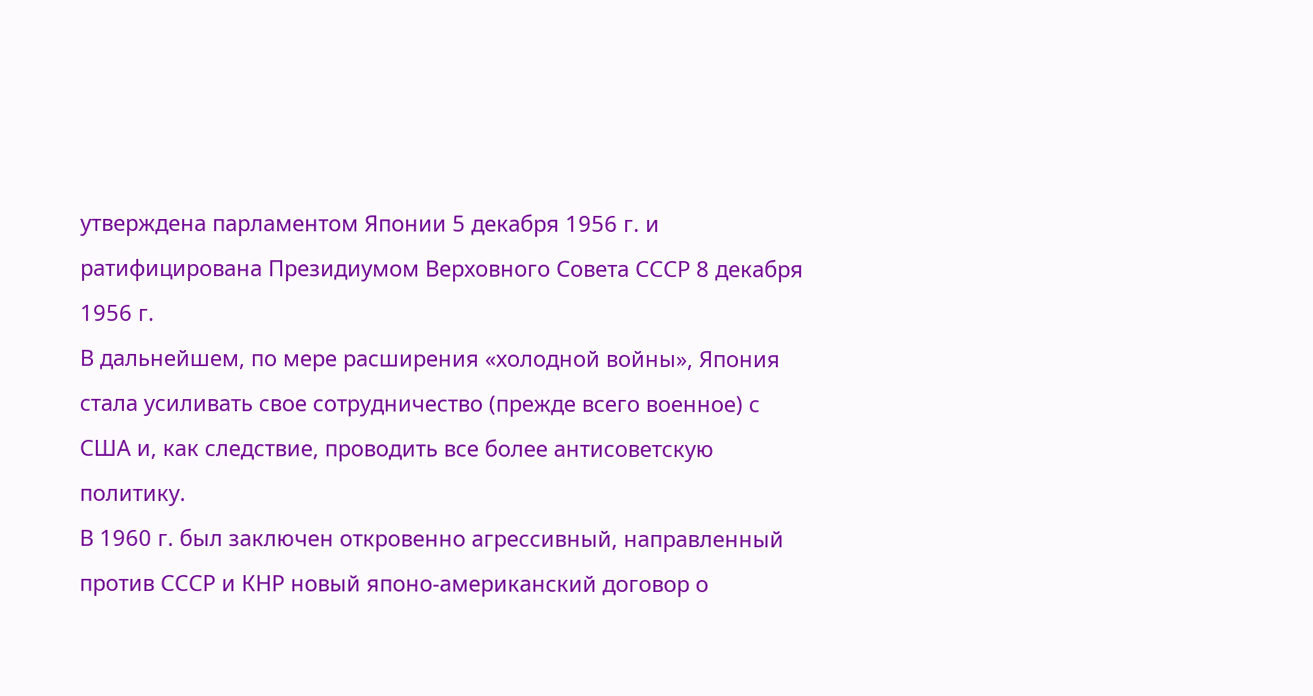утверждена парламентом Японии 5 декабря 1956 г. и ратифицирована Президиумом Верховного Совета СССР 8 декабря 1956 г.
В дальнейшем, по мере расширения «холодной войны», Япония стала усиливать свое сотрудничество (прежде всего военное) с США и, как следствие, проводить все более антисоветскую политику.
В 1960 г. был заключен откровенно агрессивный, направленный против СССР и КНР новый японо-американский договор о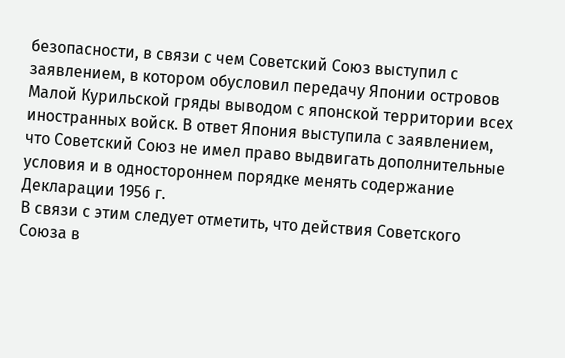безопасности, в связи с чем Советский Союз выступил с заявлением, в котором обусловил передачу Японии островов Малой Курильской гряды выводом с японской территории всех иностранных войск. В ответ Япония выступила с заявлением, что Советский Союз не имел право выдвигать дополнительные условия и в одностороннем порядке менять содержание Декларации 1956 г.
В связи с этим следует отметить, что действия Советского Союза в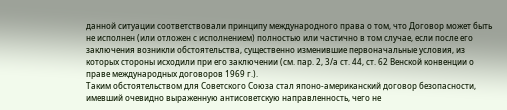данной ситуации соответствовали принципу международного права о том, что Договор может быть не исполнен (или отложен с исполнением) полностью или частично в том случае, если после его заключения возникли обстоятельства, существенно изменившие первоначальные условия, из которых стороны исходили при его заключении (см. пар. 2, 3/а ст. 44, ст. 62 Венской конвенции о праве международных договоров 1969 г.).
Таким обстоятельством для Советского Союза стал японо-американский договор безопасности, имевший очевидно выраженную антисоветскую направленность, чего не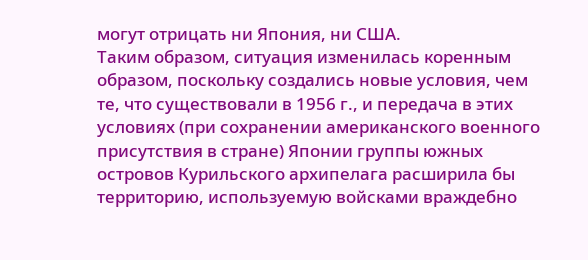могут отрицать ни Япония, ни США.
Таким образом, ситуация изменилась коренным образом, поскольку создались новые условия, чем те, что существовали в 1956 г., и передача в этих условиях (при сохранении американского военного присутствия в стране) Японии группы южных островов Курильского архипелага расширила бы территорию, используемую войсками враждебно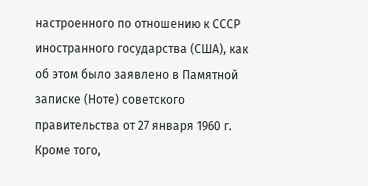настроенного по отношению к СССР иностранного государства (США), как об этом было заявлено в Памятной записке (Ноте) советского правительства от 27 января 1960 г.
Кроме того,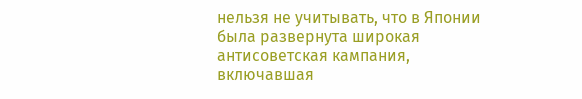нельзя не учитывать, что в Японии была развернута широкая антисоветская кампания, включавшая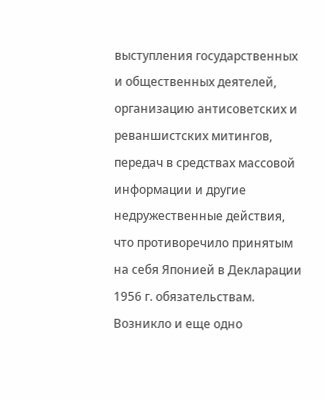выступления государственных и общественных деятелей, организацию антисоветских и реваншистских митингов, передач в средствах массовой информации и другие недружественные действия, что противоречило принятым на себя Японией в Декларации 1956 г. обязательствам.
Возникло и еще одно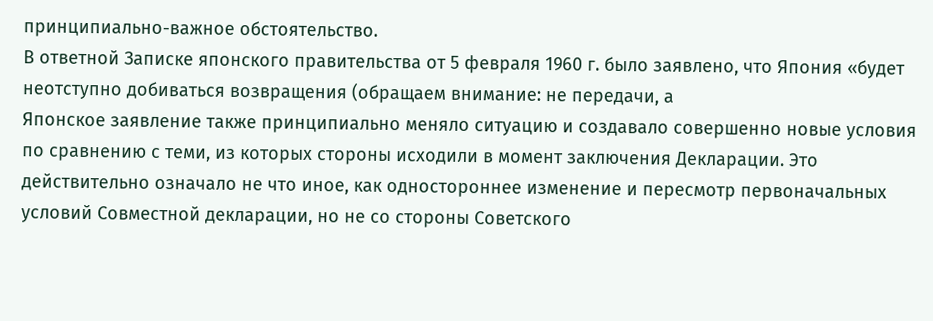принципиально-важное обстоятельство.
В ответной Записке японского правительства от 5 февраля 1960 г. было заявлено, что Япония «будет неотступно добиваться возвращения (обращаем внимание: не передачи, а
Японское заявление также принципиально меняло ситуацию и создавало совершенно новые условия по сравнению с теми, из которых стороны исходили в момент заключения Декларации. Это действительно означало не что иное, как одностороннее изменение и пересмотр первоначальных условий Совместной декларации, но не со стороны Советского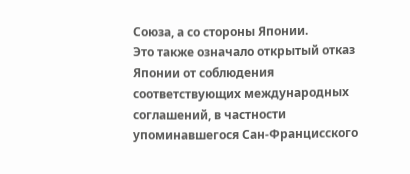Союза, а со стороны Японии.
Это также означало открытый отказ Японии от соблюдения соответствующих международных соглашений, в частности упоминавшегося Сан-Францисского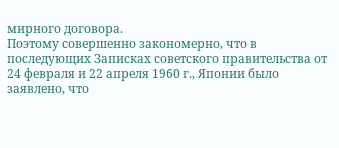мирного договора.
Поэтому совершенно закономерно, что в последующих Записках советского правительства от 24 февраля и 22 апреля 1960 г., Японии было заявлено, что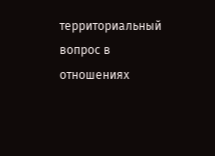территориальный вопрос в отношениях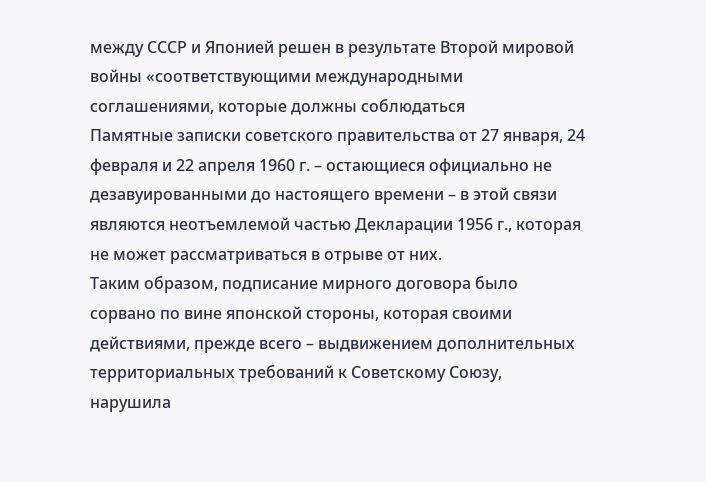между СССР и Японией решен в результате Второй мировой войны «соответствующими международными соглашениями, которые должны соблюдаться
Памятные записки советского правительства от 27 января, 24 февраля и 22 апреля 1960 г. – остающиеся официально не дезавуированными до настоящего времени – в этой связи являются неотъемлемой частью Декларации 1956 г., которая не может рассматриваться в отрыве от них.
Таким образом, подписание мирного договора было сорвано по вине японской стороны, которая своими действиями, прежде всего – выдвижением дополнительных территориальных требований к Советскому Союзу, нарушила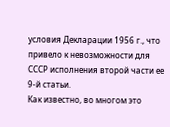условия Декларации 1956 г., что привело к невозможности для СССР исполнения второй части ее 9-й статьи.
Как известно, во многом это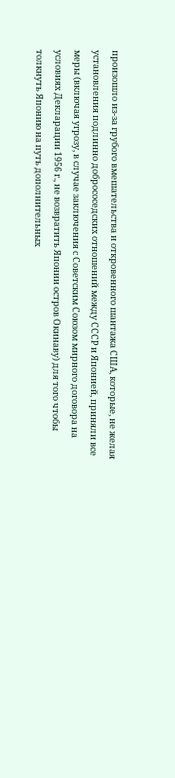произошло из-за грубого вмешательства и откровенного шантажа США, которые, не желая установления подлинно добрососедских отношений между СССР и Японией, приняли все меры (включая угрозу, в случае заключения с Советским Союзом мирного договора на условиях Декларации 1956 г., не возвратить Японии остров Окинаву) для того чтобы толкнуть Японию на путь дополнительных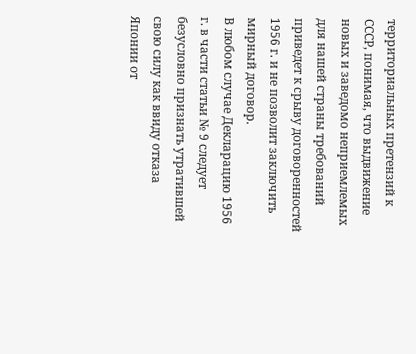территориальных претензий к СССР, понимая, что выдвижение новых и заведомо неприемлемых для нашей страны требований приведет к срыву договоренностей 1956 г. и не позволит заключить мирный договор.
В любом случае Декларацию 1956 г. в части статьи № 9 следует безусловно признать утратившей свою силу как ввиду отказа Японии от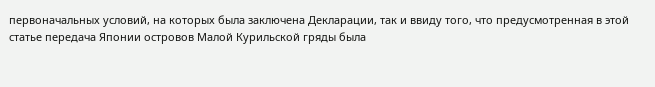первоначальных условий, на которых была заключена Декларации, так и ввиду того, что предусмотренная в этой статье передача Японии островов Малой Курильской гряды была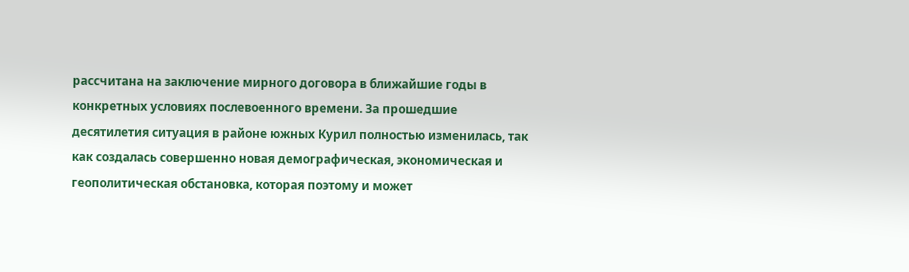рассчитана на заключение мирного договора в ближайшие годы в конкретных условиях послевоенного времени. За прошедшие десятилетия ситуация в районе южных Курил полностью изменилась, так как создалась совершенно новая демографическая, экономическая и геополитическая обстановка, которая поэтому и может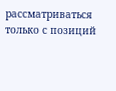рассматриваться только с позиций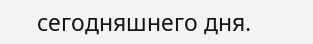сегодняшнего дня.